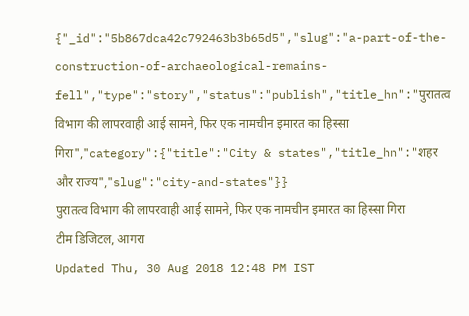{"_id":"5b867dca42c792463b3b65d5","slug":"a-part-of-the-construction-of-archaeological-remains-fell","type":"story","status":"publish","title_hn":"पुरातत्व विभाग की लापरवाही आई सामने, फिर एक नामचीन इमारत का हिस्सा गिरा","category":{"title":"City & states","title_hn":"शहर और राज्य","slug":"city-and-states"}}
पुरातत्व विभाग की लापरवाही आई सामने, फिर एक नामचीन इमारत का हिस्सा गिरा
टीम डिजिटल, आगरा
Updated Thu, 30 Aug 2018 12:48 PM IST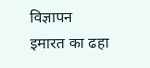विज्ञापन
इमारत का ढहा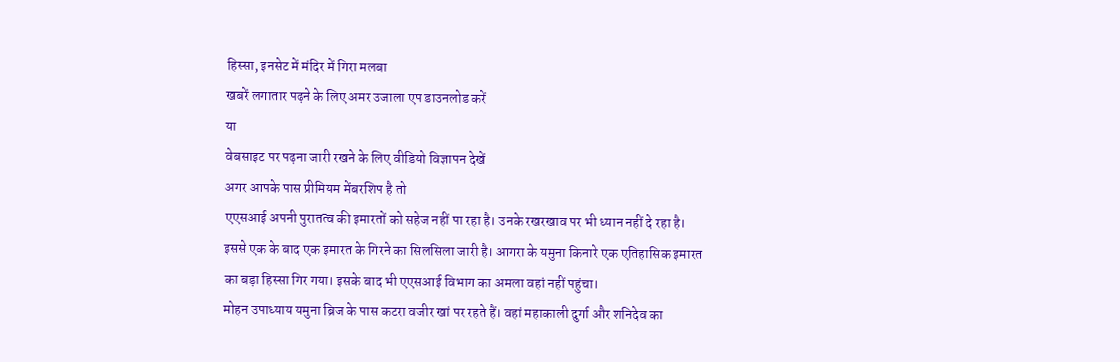हिस्सा, इनसेट में मंदिर में गिरा मलबा
खबरें लगातार पढ़ने के लिए अमर उजाला एप डाउनलोड करें
या
वेबसाइट पर पढ़ना जारी रखने के लिए वीडियो विज्ञापन देखें
अगर आपके पास प्रीमियम मेंबरशिप है तो
एएसआई अपनी पुरातत्व की इमारतों को सहेज नहीं पा रहा है। उनके रखरखाव पर भी ध्यान नहीं दे रहा है। इससे एक के बाद एक इमारत के गिरने का सिलसिला जारी है। आगरा के यमुना किनारे एक एतिहासिक इमारत का बड़ा हिस्सा गिर गया। इसके बाद भी एएसआई विभाग का अमला वहां नहीं पहुंचा।
मोहन उपाध्याय यमुना ब्रिज के पास कटरा वजीर खां पर रहते हैं। वहां महाकाली दुर्गा और शनिदेव का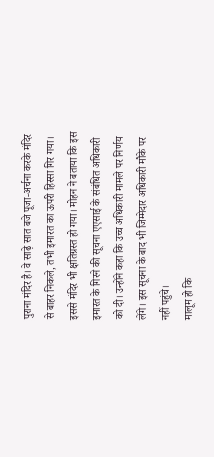पुराना मंदिर है। वे साढ़े सात बजे पूजा-अर्चना करके मंदिर से बाहर निकले, तभी इमारत का ऊपरी हिस्सा गिर गया। इससे मंदिर भी क्षतिग्रस्त हो गया। मोहन ने बताया कि इस इमारत के गिरने की सूचना एएसाई के संबंधित अधिकारी को दी। उन्होंने कहा कि उच्च अधिकारी मामले पर निर्णय लेंगे। इस सूचना के बाद भी जिम्मेदार अधिकारी मौके पर नहीं पहुंचे।
मालूम हो कि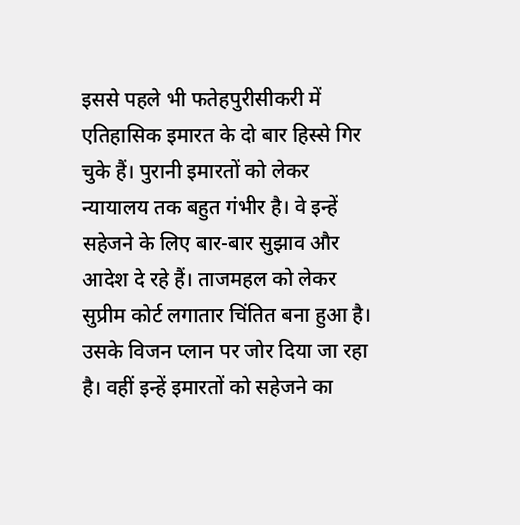इससे पहले भी फतेहपुरीसीकरी में एतिहासिक इमारत के दो बार हिस्से गिर चुके हैं। पुरानी इमारतों को लेकर न्यायालय तक बहुत गंभीर है। वे इन्हें सहेजने के लिए बार-बार सुझाव और आदेश दे रहे हैं। ताजमहल को लेकर सुप्रीम कोर्ट लगातार चिंतित बना हुआ है। उसके विजन प्लान पर जोर दिया जा रहा है। वहीं इन्हें इमारतों को सहेजने का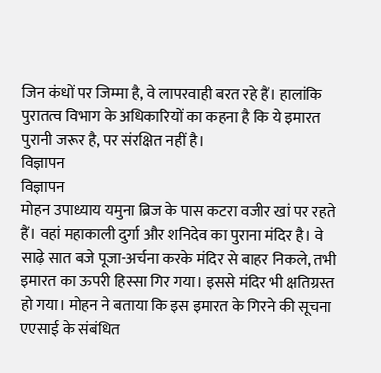जिन कंधों पर जिम्मा है, वे लापरवाही बरत रहे हैं। हालांकि पुरातत्व विभाग के अधिकारियों का कहना है कि ये इमारत पुरानी जरूर है, पर संरक्षित नहीं है।
विज्ञापन
विज्ञापन
मोहन उपाध्याय यमुना ब्रिज के पास कटरा वजीर खां पर रहते हैं। वहां महाकाली दुर्गा और शनिदेव का पुराना मंदिर है। वे साढ़े सात बजे पूजा-अर्चना करके मंदिर से बाहर निकले, तभी इमारत का ऊपरी हिस्सा गिर गया। इससे मंदिर भी क्षतिग्रस्त हो गया। मोहन ने बताया कि इस इमारत के गिरने की सूचना एएसाई के संबंधित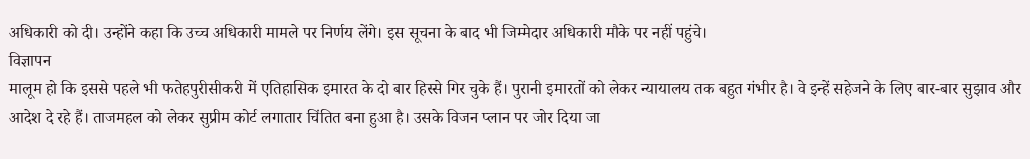अधिकारी को दी। उन्होंने कहा कि उच्च अधिकारी मामले पर निर्णय लेंगे। इस सूचना के बाद भी जिम्मेदार अधिकारी मौके पर नहीं पहुंचे।
विज्ञापन
मालूम हो कि इससे पहले भी फतेहपुरीसीकरी में एतिहासिक इमारत के दो बार हिस्से गिर चुके हैं। पुरानी इमारतों को लेकर न्यायालय तक बहुत गंभीर है। वे इन्हें सहेजने के लिए बार-बार सुझाव और आदेश दे रहे हैं। ताजमहल को लेकर सुप्रीम कोर्ट लगातार चिंतित बना हुआ है। उसके विजन प्लान पर जोर दिया जा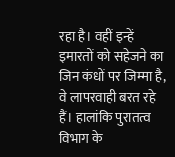रहा है। वहीं इन्हें इमारतों को सहेजने का जिन कंधों पर जिम्मा है, वे लापरवाही बरत रहे हैं। हालांकि पुरातत्व विभाग के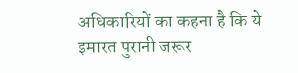अधिकारियों का कहना है कि ये इमारत पुरानी जरूर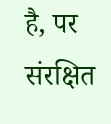है, पर संरक्षित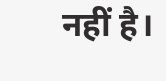नहीं है।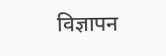विज्ञापन